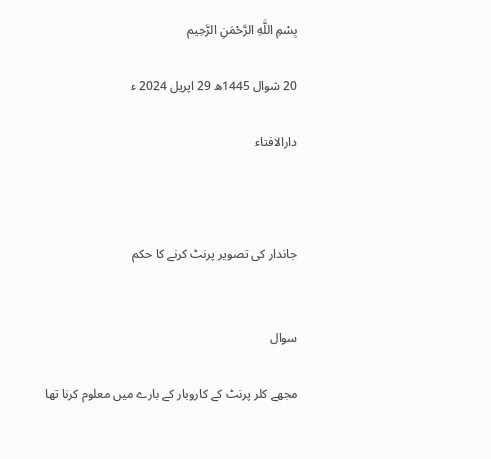بِسْمِ اللَّهِ الرَّحْمَنِ الرَّحِيم

20 شوال 1445ھ 29 اپریل 2024 ء

دارالافتاء



جاندار کی تصویر پرنٹ کرنے کا حکم


سوال

مجھے کلر پرنٹ کے کاروبار کے بارے میں معلوم کرنا تھا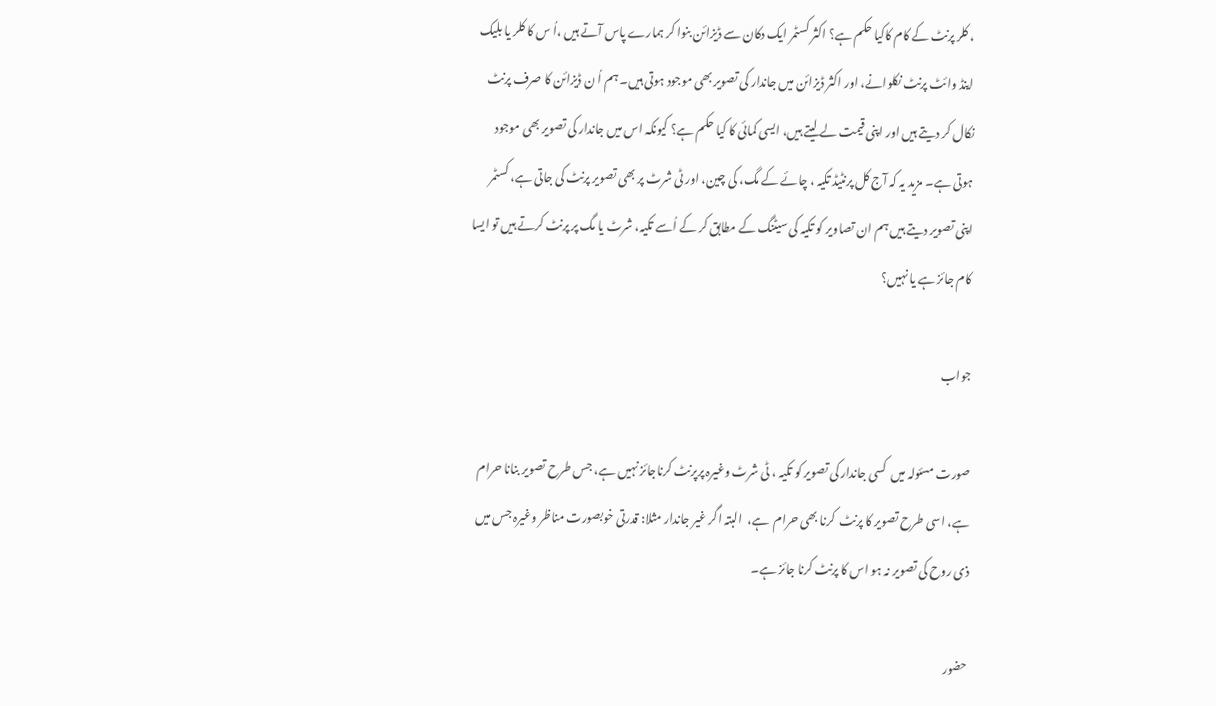، کلر پرنٹ کے کام کاکیا حکم ہے؟ اکثر کسٹمر ایک دکان سے ڈیزائن بنوا کر ہمارے پاس آتے ہیں ،اُ س کا کلر یا بلیک اینڈ وائٹ پرنٹ نکلوانے، اور اکثر ڈیزائن میں جاندار کی تصویر بھی موجود ہوتی ہیں۔ ہم اُ ن ڈیزائن کا صرف پرنٹ نکال کر دیتے ہیں اور اپنی قیمت لے لیتے ہیں، ایسی کمائی کا کیا حکم ہے؟ کیونکہ اس میں جاندار کی تصویر بھی موجود ہوتی ہے۔ مزید یہ کہ آج کل پرنٹیڈ تکیہ ، چائے کے مگ، کی چین، اور ٹی شرٹ پر بھی تصویر پرنٹ کی جاتی ہے، کسٹمر اپنی تصویر دیتے ہیں ہم ان تصاویر کو تکیہ کی سیٹنگ کے مطابق کر کے اُسے تکیہ، شرٹ یا مگ پر پرنٹ کرتے ہیں تو ایسا کام جائز ہے یا نہیں؟

جواب

صورت مسئولہ میں  کسی جاندار کی تصویر کو تکیہ ، ٹی شرٹ وغیرہ پرپرنٹ کرناجائز نہیں ہے، جس طرح تصویر بنانا حرام ہے، اسی طرح تصویر کا پرنٹ  کرنا بھی حرام  ہے،  البتہ اگر غیر جاندار مثلا: قدرتی خوبصورت مناظر وغیرہ جس میں ذی روح کی تصویر نہ ہو اس کا پرنٹ کرنا جائز ہے۔

حضور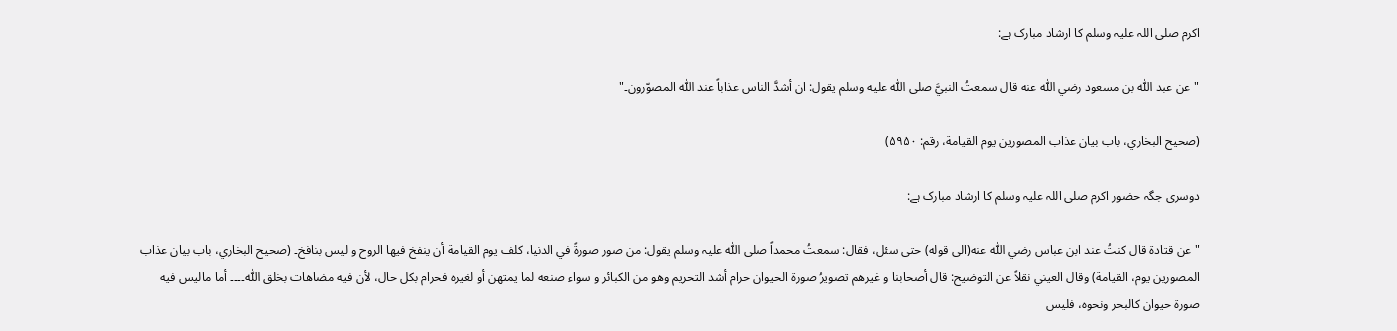اکرم صلی اللہ علیہ وسلم کا ارشاد مبارک ہے:

"عن عبد اللّٰہ بن مسعود رضي اللّٰہ عنه قال سمعتُ النبيَّ صلی اللّٰہ علیه وسلم یقول: ان أشدَّ الناس عذاباً عند اللّٰہ المصوّرون۔"

(صحیح البخاري، باب بیان عذاب المصورین یوم القیامة، رقم: ۵۹۵۰)

دوسری جگہ حضور اکرم صلی اللہ علیہ وسلم کا ارشاد مبارک ہے:

"عن قتادة قال کنتُ عند ابن عباس رضي اللّٰہ عنه(الی قوله) حتی سئل، فقال: سمعتُ محمداً صلی اللّٰہ علیہ وسلم یقول: من صور صورةً في الدنیا، کلف یوم القیامة أن ینفخ فیها الروح و لیس بنافخ۔ (صحیح البخاري، باب بیان عذاب المصورین یوم، القیامة) وقال العیني نقلاً عن التوضیح: قال أصحابنا و غیرهم تصویرُ صورة الحیوان حرام أشد التحریم وهو من الکبائر و سواء صنعه لما یمتهن أو لغیرہ فحرام بکل حال، لأن فیه مضاهات بخلق اللّٰہ۔۔۔۔ أما مالیس فیه صورة حیوان کالبحر ونحوہ، فلیس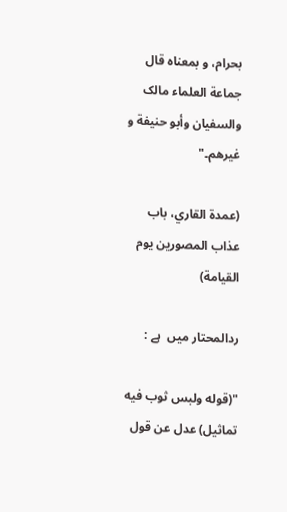بحرام، و بمعناہ قال جماعة العلماء مالک والسفیان وأبو حنیفة و غیرهم۔"

(عمدة القاري، باب عذاب المصورین یوم القیامة)

ردالمحتار میں  ہے :

"(قوله ولبس ثوب فيه تماثيل) عدل عن قول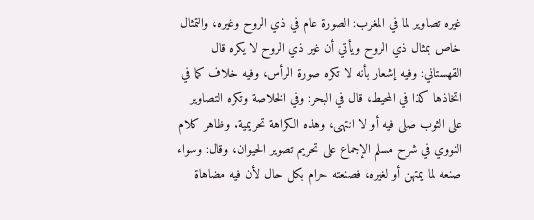غيره تصاوير لما في المغرب: الصورة عام في ذي الروح وغيره، والتمثال خاص بمثال ذي الروح ويأتي أن غير ذي الروح لا يكره قال القهستاني: وفيه إشعار بأنه لا تكره صورة الرأس، وفيه خلاف كما في اتخاذها كذا في المحيط، قال في البحر: وفي الخلاصة وتكره التصاوير على الثوب صلى فيه أو لا انتهى، وهذه الكراهة تحريمية. وظاهر كلام النووي في شرح مسلم الإجماع على تحريم تصوير الحيوان، وقال: وسواء صنعه لما يمتهن أو لغيره، فصنعته حرام بكل حال لأن فيه مضاهاة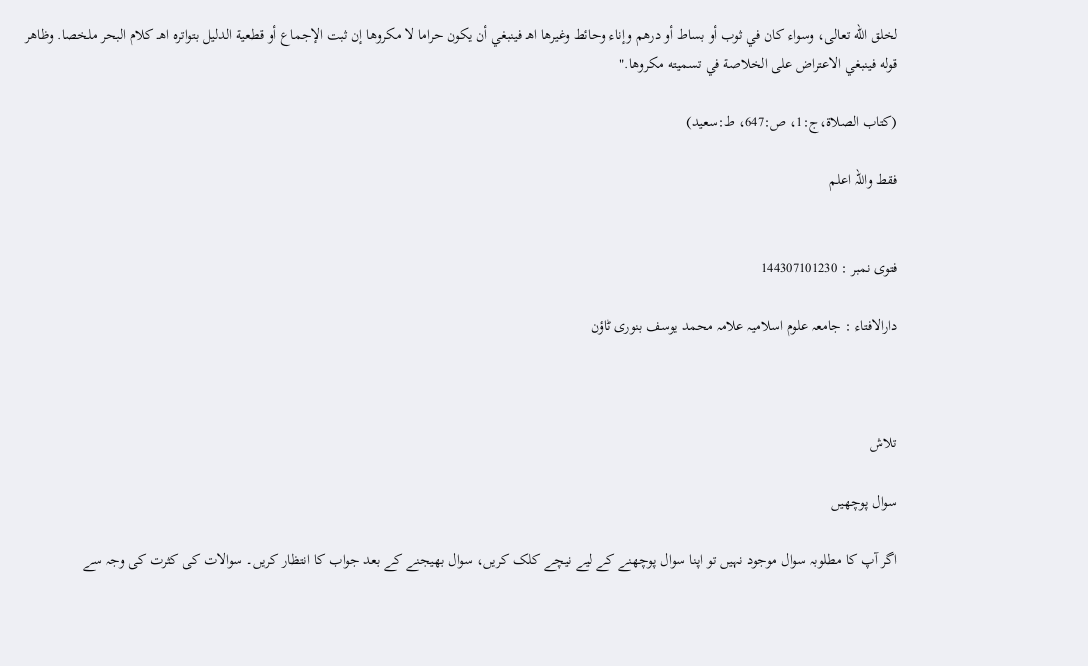لخلق الله تعالى، وسواء كان في ثوب أو بساط أو درهم وإناء وحائط وغيرها اهـ فينبغي أن يكون حراما لا مكروها إن ثبت الإجماع أو قطعية الدليل بتواتره اهـ كلام البحر ملخصا. وظاهر قوله فينبغي الاعتراض على الخلاصة في تسميته مكروها."

(كتاب الصلاة،ج:1، ص:647، ط:سعيد)

فقط واللہ اعلم


فتوی نمبر : 144307101230

دارالافتاء : جامعہ علوم اسلامیہ علامہ محمد یوسف بنوری ٹاؤن



تلاش

سوال پوچھیں

اگر آپ کا مطلوبہ سوال موجود نہیں تو اپنا سوال پوچھنے کے لیے نیچے کلک کریں، سوال بھیجنے کے بعد جواب کا انتظار کریں۔ سوالات کی کثرت کی وجہ سے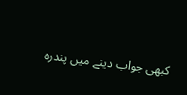کبھی جواب دینے میں پندرہ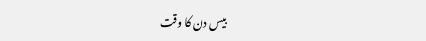بیس دن کا وقت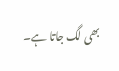بھی لگ جاتا ہے۔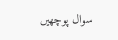سوال پوچھیں